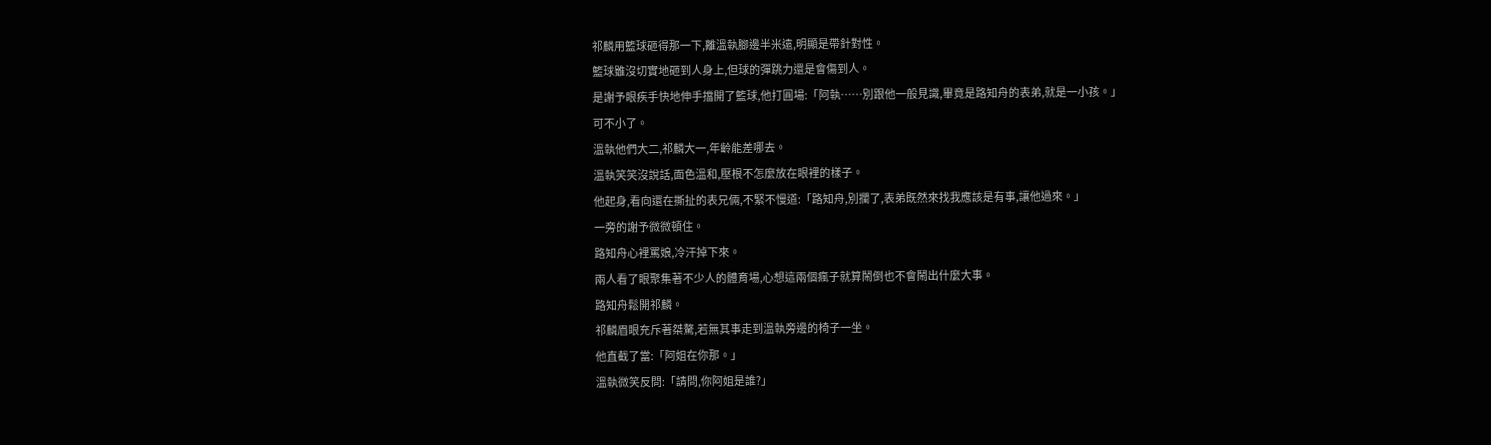祁麟用籃球砸得那一下,離溫執腳邊半米遠,明顯是帶針對性。
籃球雖沒切實地砸到人身上,但球的彈跳力還是會傷到人。
是謝予眼疾手快地伸手擋開了籃球,他打圓場:「阿執……別跟他一般見識,畢竟是路知舟的表弟,就是一小孩。」
可不小了。
溫執他們大二,祁麟大一,年齡能差哪去。
溫執笑笑沒說話,面色溫和,壓根不怎麼放在眼裡的樣子。
他起身,看向還在撕扯的表兄倆,不緊不慢道:「路知舟,別攔了,表弟既然來找我應該是有事,讓他過來。」
一旁的謝予微微頓住。
路知舟心裡罵娘,冷汗掉下來。
兩人看了眼聚集著不少人的體育場,心想這兩個瘋子就算鬧倒也不會鬧出什麼大事。
路知舟鬆開祁麟。
祁麟眉眼充斥著桀驁,若無其事走到溫執旁邊的椅子一坐。
他直截了當:「阿姐在你那。」
溫執微笑反問:「請問,你阿姐是誰?」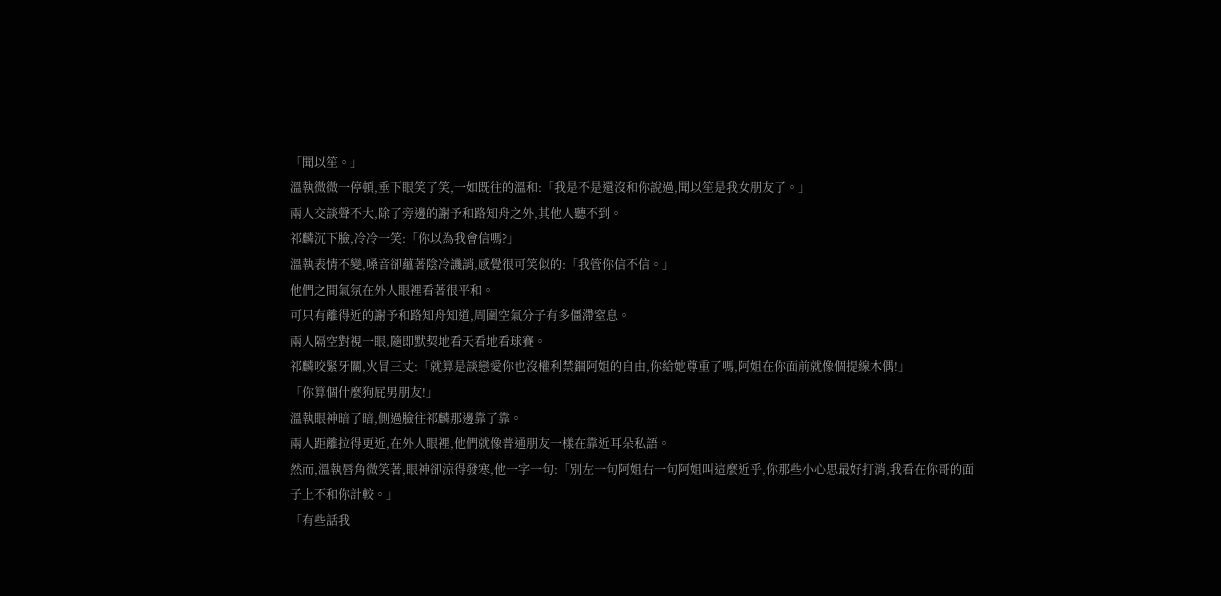「聞以笙。」
溫執微微一停頓,垂下眼笑了笑,一如既往的溫和:「我是不是還沒和你說過,聞以笙是我女朋友了。」
兩人交談聲不大,除了旁邊的謝予和路知舟之外,其他人聽不到。
祁麟沉下臉,冷冷一笑:「你以為我會信嗎?」
溫執表情不變,嗓音卻蘊著陰冷譏誚,感覺很可笑似的:「我管你信不信。」
他們之間氣氛在外人眼裡看著很平和。
可只有離得近的謝予和路知舟知道,周圍空氣分子有多僵滯窒息。
兩人隔空對視一眼,隨即默契地看天看地看球賽。
祁麟咬緊牙關,火冒三丈:「就算是談戀愛你也沒權利禁錮阿姐的自由,你給她尊重了嗎,阿姐在你面前就像個提線木偶!」
「你算個什麼狗屁男朋友!」
溫執眼神暗了暗,側過臉往祁麟那邊靠了靠。
兩人距離拉得更近,在外人眼裡,他們就像普通朋友一樣在靠近耳朵私語。
然而,溫執唇角微笑著,眼神卻涼得發寒,他一字一句:「別左一句阿姐右一句阿姐叫這麼近乎,你那些小心思最好打消,我看在你哥的面子上不和你計較。」
「有些話我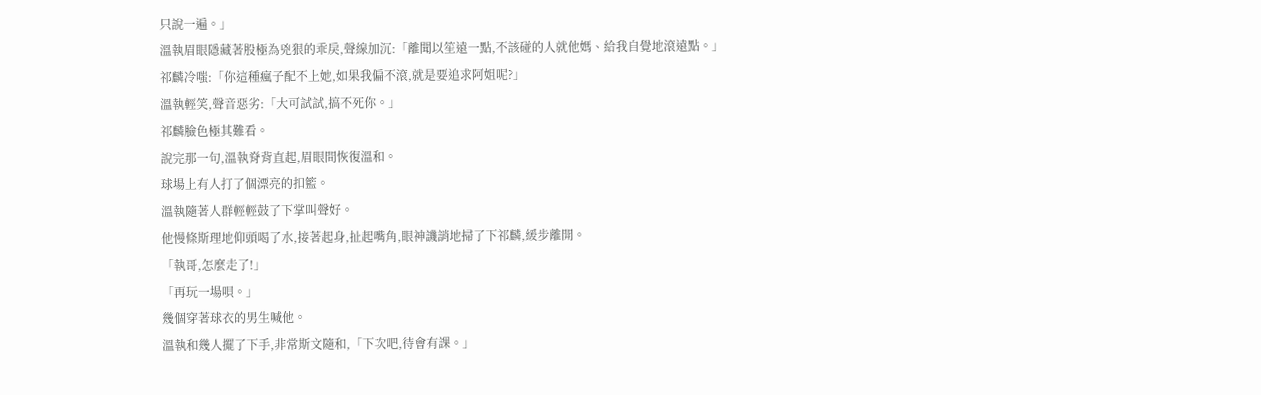只說一遍。」
溫執眉眼隱藏著股極為兇狠的乖戾,聲線加沉:「離聞以笙遠一點,不該碰的人就他媽、給我自覺地滾遠點。」
祁麟冷嗤:「你這種瘋子配不上她,如果我偏不滾,就是要追求阿姐呢?」
溫執輕笑,聲音惡劣:「大可試試,搞不死你。」
祁麟臉色極其難看。
說完那一句,溫執脊背直起,眉眼間恢復溫和。
球場上有人打了個漂亮的扣籃。
溫執隨著人群輕輕鼓了下掌叫聲好。
他慢條斯理地仰頭喝了水,接著起身,扯起嘴角,眼神譏誚地掃了下祁麟,緩步離開。
「執哥,怎麼走了!」
「再玩一場唄。」
幾個穿著球衣的男生喊他。
溫執和幾人擺了下手,非常斯文隨和,「下次吧,待會有課。」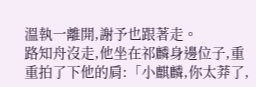溫執一離開,謝予也跟著走。
路知舟沒走,他坐在祁麟身邊位子,重重拍了下他的肩:「小麒麟,你太莽了,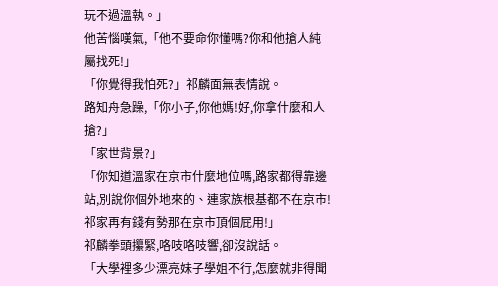玩不過溫執。」
他苦惱嘆氣,「他不要命你懂嗎?你和他搶人純屬找死!」
「你覺得我怕死?」祁麟面無表情說。
路知舟急躁,「你小子,你他媽!好,你拿什麼和人搶?」
「家世背景?」
「你知道溫家在京市什麼地位嗎,路家都得靠邊站,別說你個外地來的、連家族根基都不在京市!祁家再有錢有勢那在京市頂個屁用!」
祁麟拳頭攥緊,咯吱咯吱響,卻沒說話。
「大學裡多少漂亮妹子學姐不行,怎麼就非得聞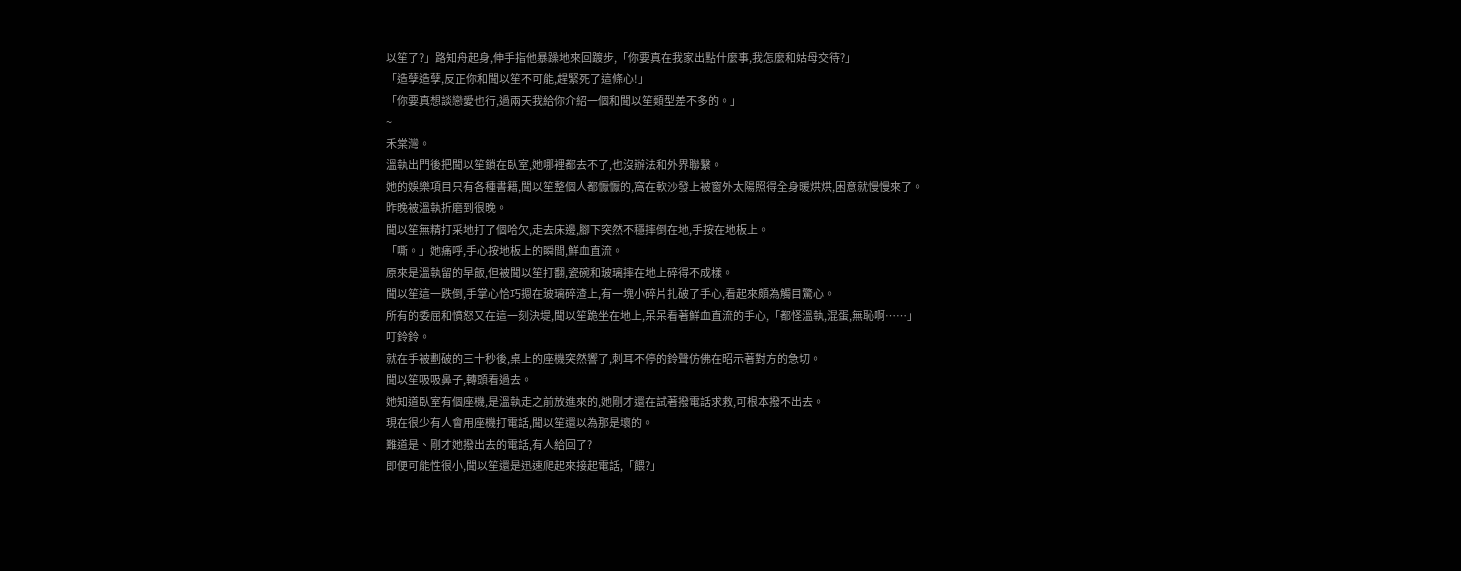以笙了?」路知舟起身,伸手指他暴躁地來回踱步,「你要真在我家出點什麼事,我怎麼和姑母交待?」
「造孽造孽,反正你和聞以笙不可能,趕緊死了這條心!」
「你要真想談戀愛也行,過兩天我給你介紹一個和聞以笙類型差不多的。」
~
禾棠灣。
溫執出門後把聞以笙鎖在臥室,她哪裡都去不了,也沒辦法和外界聯繫。
她的娛樂項目只有各種書籍,聞以笙整個人都懨懨的,窩在軟沙發上被窗外太陽照得全身暖烘烘,困意就慢慢來了。
昨晚被溫執折磨到很晚。
聞以笙無精打采地打了個哈欠,走去床邊,腳下突然不穩摔倒在地,手按在地板上。
「嘶。」她痛呼,手心按地板上的瞬間,鮮血直流。
原來是溫執留的早飯,但被聞以笙打翻,瓷碗和玻璃摔在地上碎得不成樣。
聞以笙這一跌倒,手掌心恰巧摁在玻璃碎渣上,有一塊小碎片扎破了手心,看起來頗為觸目驚心。
所有的委屈和憤怒又在這一刻決堤,聞以笙跪坐在地上,呆呆看著鮮血直流的手心,「都怪溫執,混蛋,無恥啊……」
叮鈴鈴。
就在手被劃破的三十秒後,桌上的座機突然響了,刺耳不停的鈴聲仿佛在昭示著對方的急切。
聞以笙吸吸鼻子,轉頭看過去。
她知道臥室有個座機,是溫執走之前放進來的,她剛才還在試著撥電話求救,可根本撥不出去。
現在很少有人會用座機打電話,聞以笙還以為那是壞的。
難道是、剛才她撥出去的電話,有人給回了?
即便可能性很小,聞以笙還是迅速爬起來接起電話,「餵?」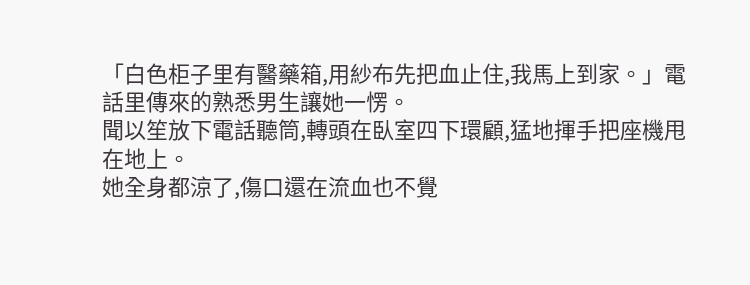「白色柜子里有醫藥箱,用紗布先把血止住,我馬上到家。」電話里傳來的熟悉男生讓她一愣。
聞以笙放下電話聽筒,轉頭在臥室四下環顧,猛地揮手把座機甩在地上。
她全身都涼了,傷口還在流血也不覺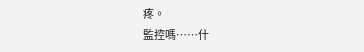疼。
監控嗎……什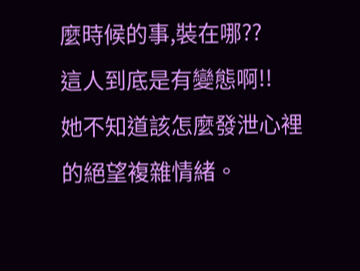麼時候的事,裝在哪??
這人到底是有變態啊!!
她不知道該怎麼發泄心裡的絕望複雜情緒。